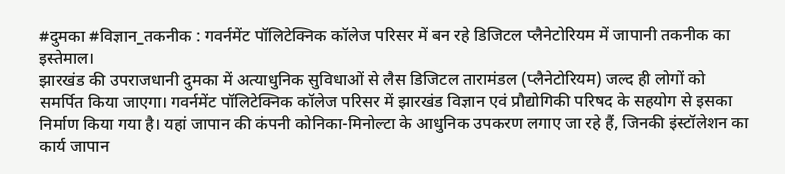#दुमका #विज्ञान_तकनीक : गवर्नमेंट पॉलिटेक्निक कॉलेज परिसर में बन रहे डिजिटल प्लैनेटोरियम में जापानी तकनीक का इस्तेमाल।
झारखंड की उपराजधानी दुमका में अत्याधुनिक सुविधाओं से लैस डिजिटल तारामंडल (प्लैनेटोरियम) जल्द ही लोगों को समर्पित किया जाएगा। गवर्नमेंट पॉलिटेक्निक कॉलेज परिसर में झारखंड विज्ञान एवं प्रौद्योगिकी परिषद के सहयोग से इसका निर्माण किया गया है। यहां जापान की कंपनी कोनिका-मिनोल्टा के आधुनिक उपकरण लगाए जा रहे हैं, जिनकी इंस्टॉलेशन का कार्य जापान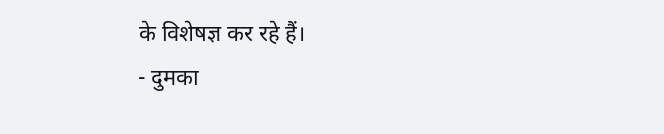के विशेषज्ञ कर रहे हैं।
- दुमका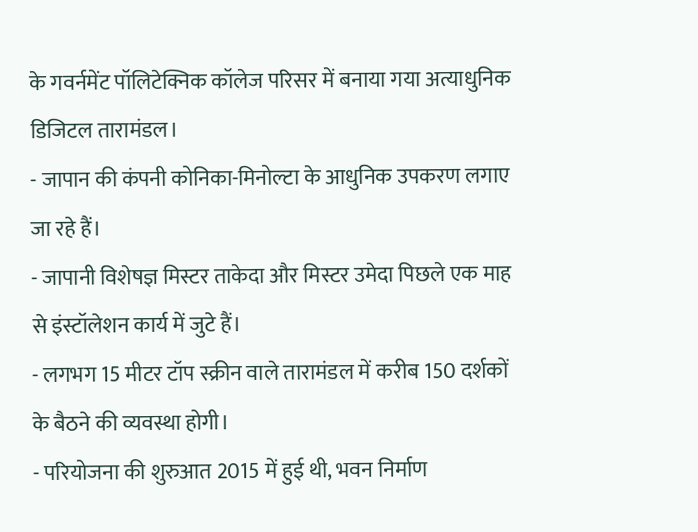के गवर्नमेंट पॉलिटेक्निक कॉलेज परिसर में बनाया गया अत्याधुनिक डिजिटल तारामंडल।
- जापान की कंपनी कोनिका-मिनोल्टा के आधुनिक उपकरण लगाए जा रहे हैं।
- जापानी विशेषज्ञ मिस्टर ताकेदा और मिस्टर उमेदा पिछले एक माह से इंस्टॉलेशन कार्य में जुटे हैं।
- लगभग 15 मीटर टॉप स्क्रीन वाले तारामंडल में करीब 150 दर्शकों के बैठने की व्यवस्था होगी।
- परियोजना की शुरुआत 2015 में हुई थी, भवन निर्माण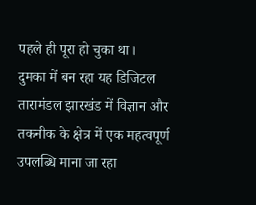पहले ही पूरा हो चुका था।
दुमका में बन रहा यह डिजिटल तारामंडल झारखंड में विज्ञान और तकनीक के क्षेत्र में एक महत्वपूर्ण उपलब्धि माना जा रहा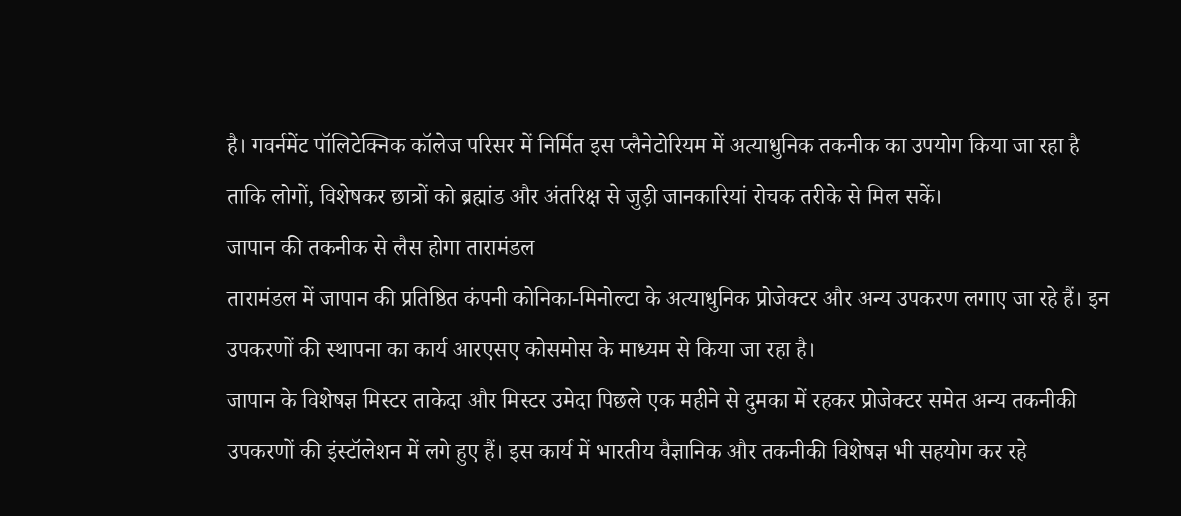है। गवर्नमेंट पॉलिटेक्निक कॉलेज परिसर में निर्मित इस प्लैनेटोरियम में अत्याधुनिक तकनीक का उपयोग किया जा रहा है ताकि लोगों, विशेषकर छात्रों को ब्रह्मांड और अंतरिक्ष से जुड़ी जानकारियां रोचक तरीके से मिल सकें।
जापान की तकनीक से लैस होगा तारामंडल
तारामंडल में जापान की प्रतिष्ठित कंपनी कोनिका-मिनोल्टा के अत्याधुनिक प्रोजेक्टर और अन्य उपकरण लगाए जा रहे हैं। इन उपकरणों की स्थापना का कार्य आरएसए कोसमोस के माध्यम से किया जा रहा है।
जापान के विशेषज्ञ मिस्टर ताकेदा और मिस्टर उमेदा पिछले एक महीने से दुमका में रहकर प्रोजेक्टर समेत अन्य तकनीकी उपकरणों की इंस्टॉलेशन में लगे हुए हैं। इस कार्य में भारतीय वैज्ञानिक और तकनीकी विशेषज्ञ भी सहयोग कर रहे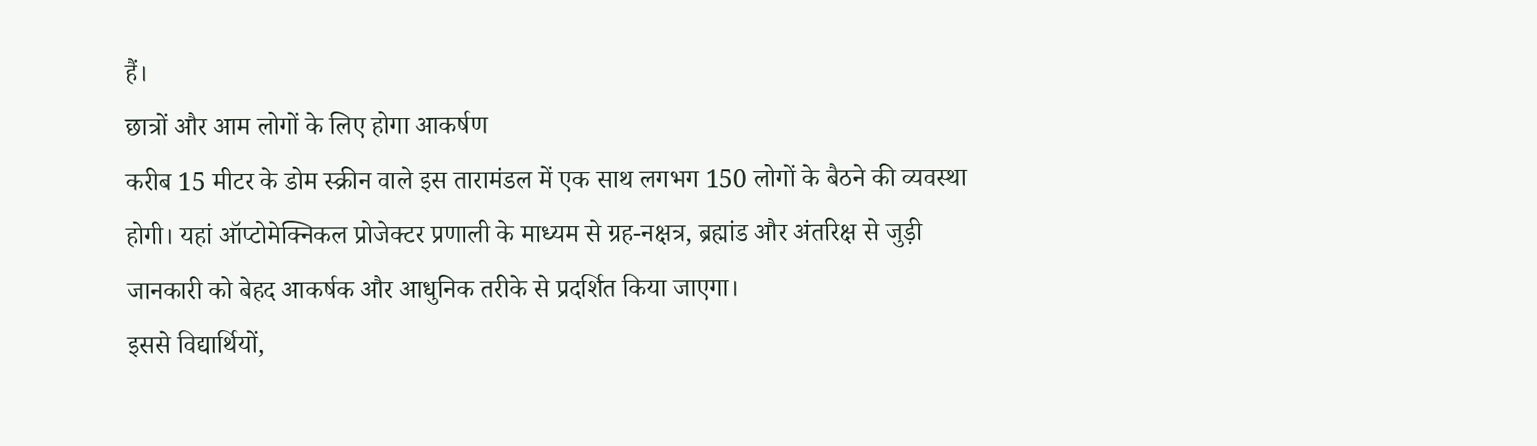हैं।
छात्रों और आम लोगों के लिए होगा आकर्षण
करीब 15 मीटर के डोम स्क्रीन वाले इस तारामंडल में एक साथ लगभग 150 लोगों के बैठने की व्यवस्था होगी। यहां ऑप्टोमेक्निकल प्रोजेक्टर प्रणाली के माध्यम से ग्रह-नक्षत्र, ब्रह्मांड और अंतरिक्ष से जुड़ी जानकारी को बेहद आकर्षक और आधुनिक तरीके से प्रदर्शित किया जाएगा।
इससे विद्यार्थियों,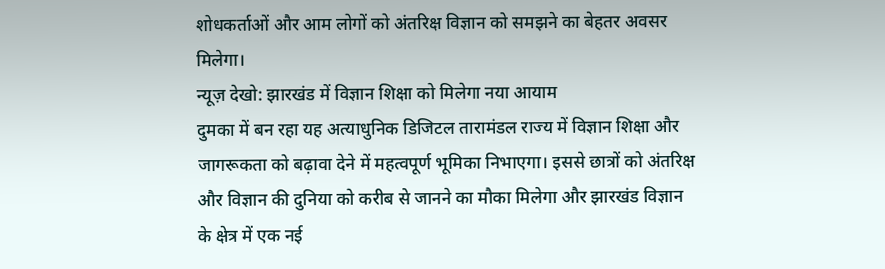शोधकर्ताओं और आम लोगों को अंतरिक्ष विज्ञान को समझने का बेहतर अवसर मिलेगा।
न्यूज़ देखो: झारखंड में विज्ञान शिक्षा को मिलेगा नया आयाम
दुमका में बन रहा यह अत्याधुनिक डिजिटल तारामंडल राज्य में विज्ञान शिक्षा और जागरूकता को बढ़ावा देने में महत्वपूर्ण भूमिका निभाएगा। इससे छात्रों को अंतरिक्ष और विज्ञान की दुनिया को करीब से जानने का मौका मिलेगा और झारखंड विज्ञान के क्षेत्र में एक नई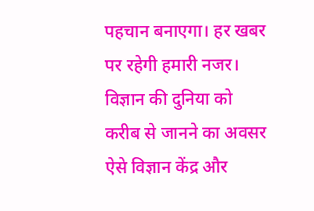पहचान बनाएगा। हर खबर पर रहेगी हमारी नजर।
विज्ञान की दुनिया को करीब से जानने का अवसर
ऐसे विज्ञान केंद्र और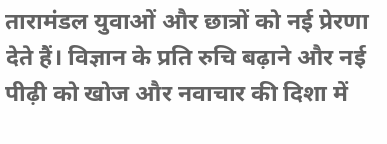तारामंडल युवाओं और छात्रों को नई प्रेरणा देते हैं। विज्ञान के प्रति रुचि बढ़ाने और नई पीढ़ी को खोज और नवाचार की दिशा में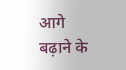आगे बढ़ाने के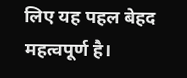लिए यह पहल बेहद महत्वपूर्ण है।